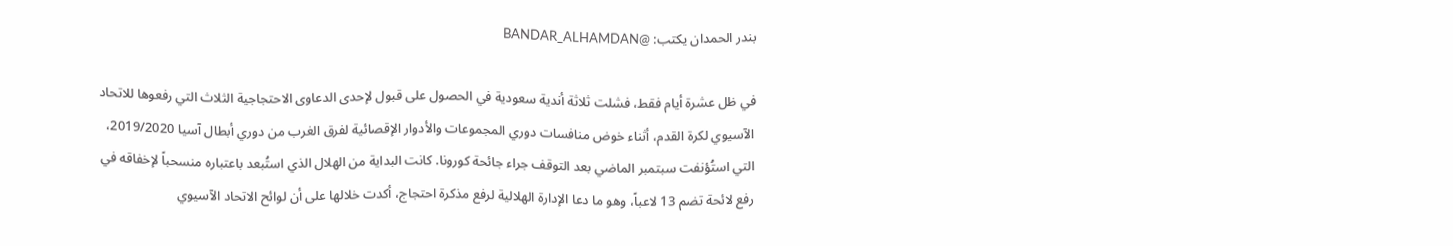بندر الحمدان يكتب: @BANDAR_ALHAMDAN

في ظل عشرة أيام فقط، فشلت ثلاثة أندية سعودية في الحصول على قبول لإحدى الدعاوى الاحتجاجية الثلاث التي رفعوها للاتحاد الآسيوي لكرة القدم، أثناء خوض منافسات دوري المجموعات والأدوار الإقصائية لفرق الغرب من دوري أبطال آسيا 2019/2020، التي استُؤنفت سبتمبر الماضي بعد التوقف جراء جائحة كورونا. كانت البداية من الهلال الذي استُبعد باعتباره منسحباً لإخفاقه في رفع لائحة تضم 13 لاعباً، وهو ما دعا الإدارة الهلالية لرفع مذكرة احتجاج، أكدت خلالها على أن لوائح الاتحاد الآسيوي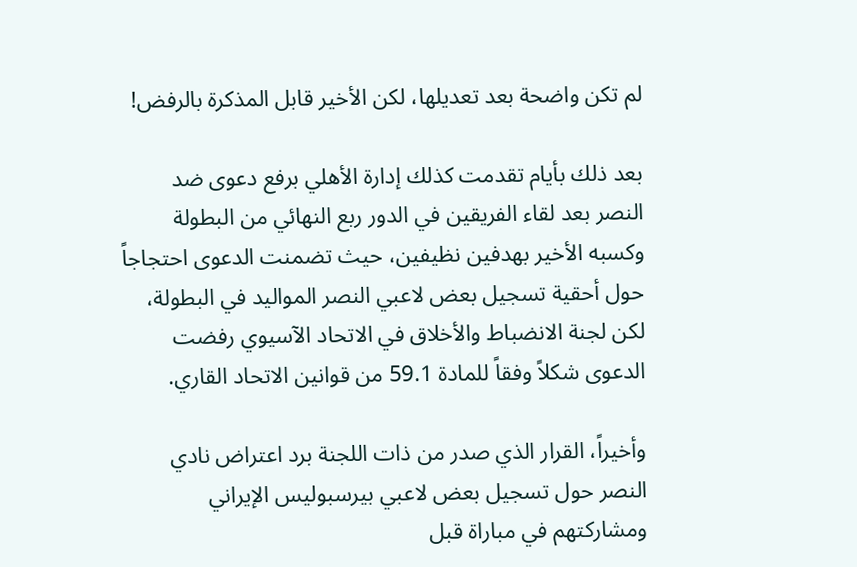لم تكن واضحة بعد تعديلها، لكن الأخير قابل المذكرة بالرفض!

بعد ذلك بأيام تقدمت كذلك إدارة الأهلي برفع دعوى ضد النصر بعد لقاء الفريقين في الدور ربع النهائي من البطولة وكسبه الأخير بهدفين نظيفين، حيث تضمنت الدعوى احتجاجاً حول أحقية تسجيل بعض لاعبي النصر المواليد في البطولة، لكن لجنة الانضباط والأخلاق في الاتحاد الآسيوي رفضت الدعوى شكلاً وفقاً للمادة 59.1 من قوانين الاتحاد القاري.

وأخيراً، القرار الذي صدر من ذات اللجنة برد اعتراض نادي النصر حول تسجيل بعض لاعبي بيرسبوليس الإيراني ومشاركتهم في مباراة قبل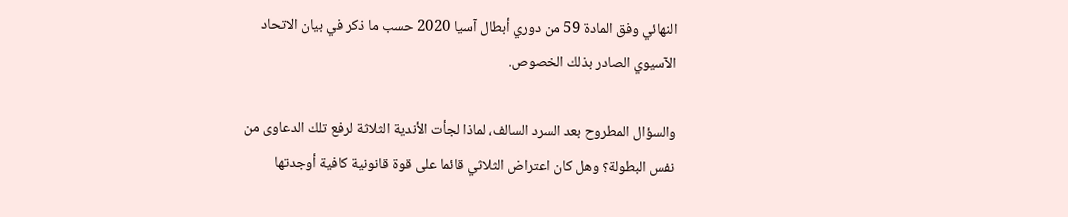النهائي وفق المادة 59 من دوري أبطال آسيا 2020 حسب ما ذكر في بيان الاتحاد الآسيوي الصادر بذلك الخصوص.

والسؤال المطروح بعد السرد السالف، لماذا لجأت الأندية الثلاثة لرفع تلك الدعاوى من نفس البطولة؟ وهل كان اعتراض الثلاثي قائما على قوة قانونية كافية أوجدتها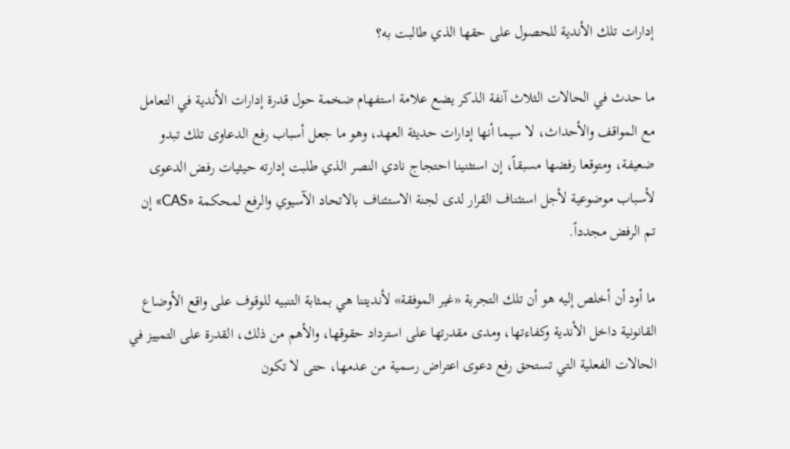إدارات تلك الأندية للحصول على حقها الذي طالبت به؟

ما حدث في الحالات الثلاث آنفة الذكر يضع علامة استفهام ضخمة حول قدرة إدارات الأندية في التعامل مع المواقف والأحداث، لا سيما أنها إدارات حديثة العهد، وهو ما جعل أسباب رفع الدعاوى تلك تبدو ضعيفة، ومتوقعا رفضها مسبقاً، إن استثنينا احتجاج نادي النصر الذي طلبت إدارته حيثيات رفض الدعوى لأسباب موضوعية لأجل استئناف القرار لدى لجنة الاستئناف بالاتحاد الآسيوي والرفع لمحكمة «CAS» إن تم الرفض مجدداً.

ما أود أن أخلص إليه هو أن تلك التجربة «غير الموفقة» لأنديتنا هي بمثابة التنبيه للوقوف على واقع الأوضاع القانونية داخل الأندية وكفاءتها، ومدى مقدرتها على استرداد حقوقها، والأهم من ذلك، القدرة على التمييز في الحالات الفعلية التي تستحق رفع دعوى اعتراض رسمية من عدمها، حتى لا تكون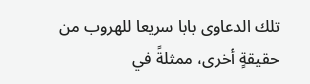تلك الدعاوى بابا سريعا للهروب من حقيقةٍ أخرى، ممثلةً في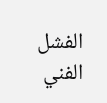الفشل الفني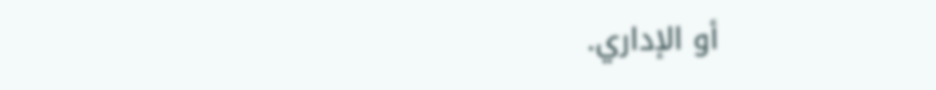أو الإداري.